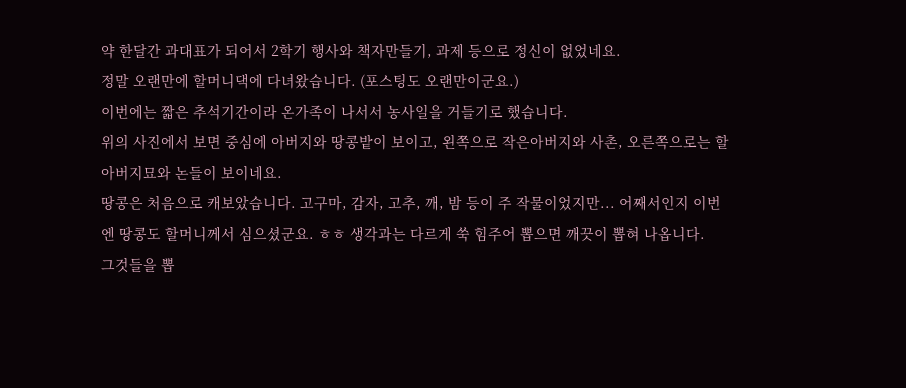약 한달간 과대표가 되어서 2학기 행사와 책자만들기, 과제 등으로 정신이 없었네요.
정말 오랜만에 할머니댁에 다녀왔습니다. (포스팅도 오랜만이군요.)
이번에는 짧은 추석기간이라 온가족이 나서서 농사일을 거들기로 했습니다.
위의 사진에서 보면 중심에 아버지와 땅콩밭이 보이고, 왼쪽으로 작은아버지와 사촌, 오른쪽으로는 할아버지묘와 논들이 보이네요.
땅콩은 처음으로 캐보았습니다. 고구마, 감자, 고추, 깨, 밤 등이 주 작물이었지만... 어째서인지 이번엔 땅콩도 할머니께서 심으셨군요. ㅎㅎ 생각과는 다르게 쑥 힘주어 뽑으면 깨끗이 뽑혀 나옵니다.
그것들을 뽑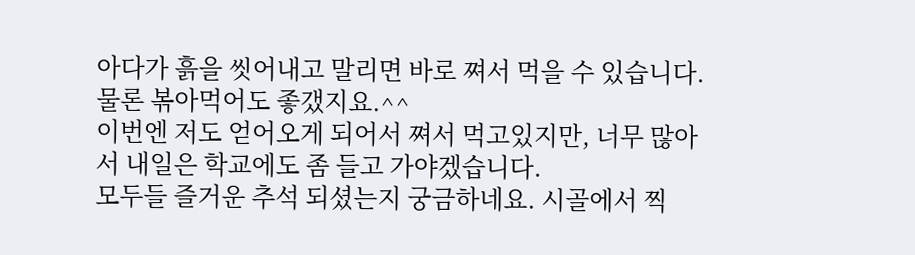아다가 흙을 씻어내고 말리면 바로 쪄서 먹을 수 있습니다. 물론 볶아먹어도 좋갰지요.^^
이번엔 저도 얻어오게 되어서 쪄서 먹고있지만, 너무 많아서 내일은 학교에도 좀 들고 가야겠습니다.
모두들 즐거운 추석 되셨는지 궁금하네요. 시골에서 찍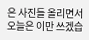은 사진들 올리면서 오늘은 이만 쓰겠습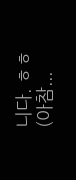니다. ㅎㅎ
(아참...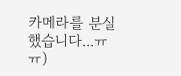카메라를 분실했습니다...ㅠㅠ)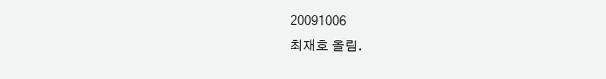20091006
최재호 올림.